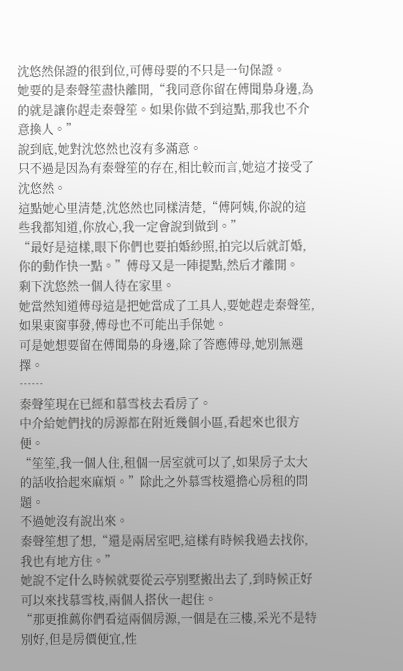沈悠然保證的很到位,可傅母要的不只是一句保證。
她要的是秦聲笙盡快離開,“我同意你留在傅聞梟身邊,為的就是讓你趕走秦聲笙。如果你做不到這點,那我也不介意換人。”
說到底,她對沈悠然也沒有多滿意。
只不過是因為有秦聲笙的存在,相比較而言,她這才接受了沈悠然。
這點她心里清楚,沈悠然也同樣清楚,“傅阿姨,你說的這些我都知道,你放心,我一定會說到做到。”
“最好是這樣,眼下你們也要拍婚紗照,拍完以后就訂婚,你的動作快一點。”傅母又是一陣提點,然后才離開。
剩下沈悠然一個人待在家里。
她當然知道傅母這是把她當成了工具人,要她趕走秦聲笙,如果東窗事發,傅母也不可能出手保她。
可是她想要留在傅聞梟的身邊,除了答應傅母,她別無選擇。
……
秦聲笙現在已經和慕雪枝去看房了。
中介給她們找的房源都在附近幾個小區,看起來也很方便。
“笙笙,我一個人住,租個一居室就可以了,如果房子太大的話收拾起來麻煩。”除此之外慕雪枝還擔心房租的問題。
不過她沒有說出來。
秦聲笙想了想,“還是兩居室吧,這樣有時候我過去找你,我也有地方住。”
她說不定什么時候就要從云亭別墅搬出去了,到時候正好可以來找慕雪枝,兩個人搭伙一起住。
“那更推薦你們看這兩個房源,一個是在三樓,采光不是特別好,但是房價便宜,性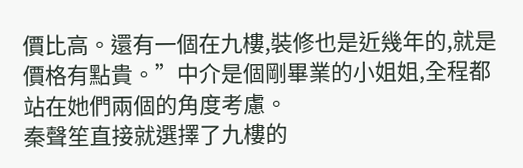價比高。還有一個在九樓,裝修也是近幾年的,就是價格有點貴。”中介是個剛畢業的小姐姐,全程都站在她們兩個的角度考慮。
秦聲笙直接就選擇了九樓的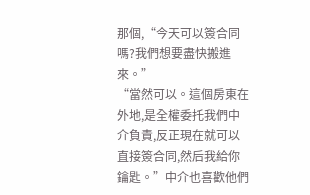那個,“今天可以簽合同嗎?我們想要盡快搬進來。”
“當然可以。這個房東在外地,是全權委托我們中介負責,反正現在就可以直接簽合同,然后我給你鑰匙。”中介也喜歡他們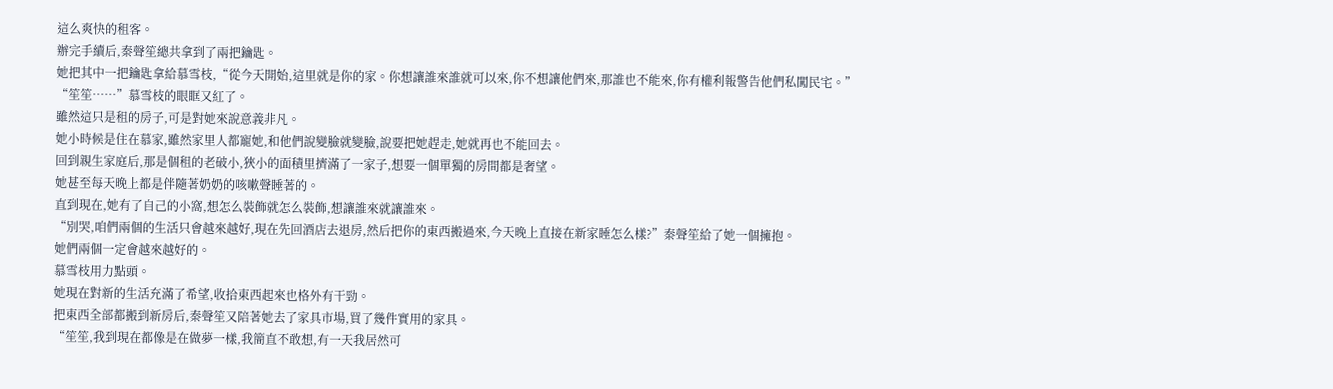這么爽快的租客。
辦完手續后,秦聲笙總共拿到了兩把鑰匙。
她把其中一把鑰匙拿給慕雪枝,“從今天開始,這里就是你的家。你想讓誰來誰就可以來,你不想讓他們來,那誰也不能來,你有權利報警告他們私闖民宅。”
“笙笙……”慕雪枝的眼眶又紅了。
雖然這只是租的房子,可是對她來說意義非凡。
她小時候是住在慕家,雖然家里人都寵她,和他們說變臉就變臉,說要把她趕走,她就再也不能回去。
回到親生家庭后,那是個租的老破小,狹小的面積里擠滿了一家子,想要一個單獨的房間都是奢望。
她甚至每天晚上都是伴隨著奶奶的咳嗽聲睡著的。
直到現在,她有了自己的小窩,想怎么裝飾就怎么裝飾,想讓誰來就讓誰來。
“別哭,咱們兩個的生活只會越來越好,現在先回酒店去退房,然后把你的東西搬過來,今天晚上直接在新家睡怎么樣?”秦聲笙給了她一個擁抱。
她們兩個一定會越來越好的。
慕雪枝用力點頭。
她現在對新的生活充滿了希望,收拾東西起來也格外有干勁。
把東西全部都搬到新房后,秦聲笙又陪著她去了家具市場,買了幾件實用的家具。
“笙笙,我到現在都像是在做夢一樣,我簡直不敢想,有一天我居然可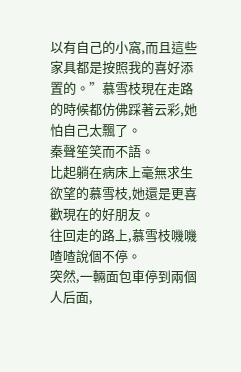以有自己的小窩,而且這些家具都是按照我的喜好添置的。”慕雪枝現在走路的時候都仿佛踩著云彩,她怕自己太飄了。
秦聲笙笑而不語。
比起躺在病床上毫無求生欲望的慕雪枝,她還是更喜歡現在的好朋友。
往回走的路上,慕雪枝嘰嘰喳喳說個不停。
突然,一輛面包車停到兩個人后面,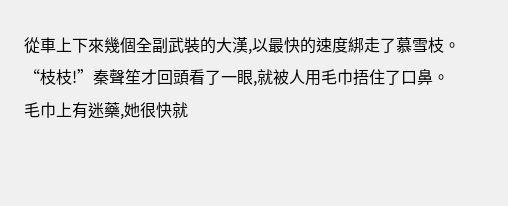從車上下來幾個全副武裝的大漢,以最快的速度綁走了慕雪枝。
“枝枝!”秦聲笙才回頭看了一眼,就被人用毛巾捂住了口鼻。
毛巾上有迷藥,她很快就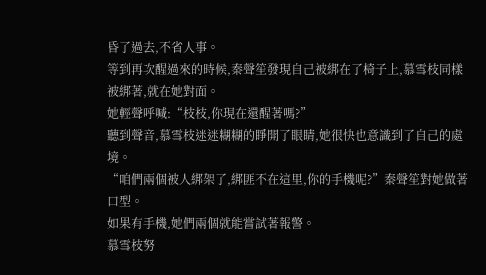昏了過去,不省人事。
等到再次醒過來的時候,秦聲笙發現自己被綁在了椅子上,慕雪枝同樣被綁著,就在她對面。
她輕聲呼喊:“枝枝,你現在還醒著嗎?”
聽到聲音,慕雪枝迷迷糊糊的睜開了眼睛,她很快也意識到了自己的處境。
“咱們兩個被人綁架了,綁匪不在這里,你的手機呢?”秦聲笙對她做著口型。
如果有手機,她們兩個就能嘗試著報警。
慕雪枝努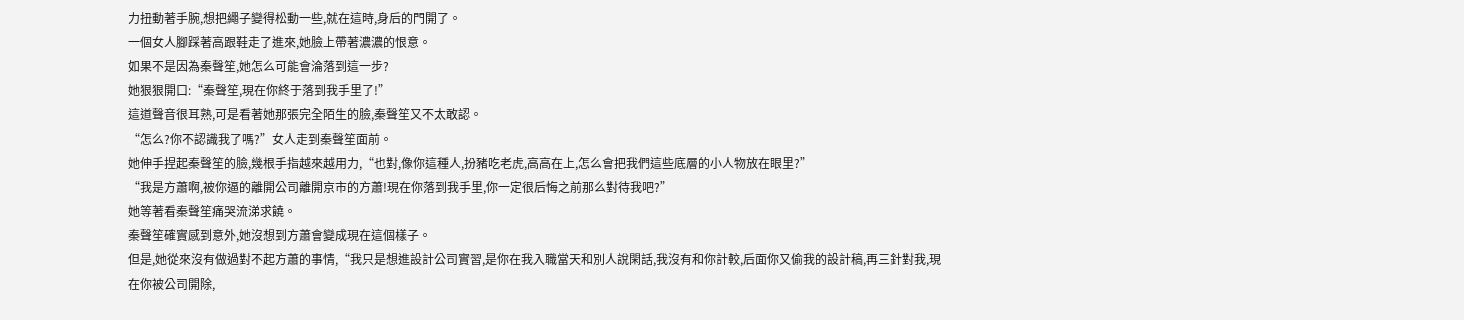力扭動著手腕,想把繩子變得松動一些,就在這時,身后的門開了。
一個女人腳踩著高跟鞋走了進來,她臉上帶著濃濃的恨意。
如果不是因為秦聲笙,她怎么可能會淪落到這一步?
她狠狠開口:“秦聲笙,現在你終于落到我手里了!”
這道聲音很耳熟,可是看著她那張完全陌生的臉,秦聲笙又不太敢認。
“怎么?你不認識我了嗎?”女人走到秦聲笙面前。
她伸手捏起秦聲笙的臉,幾根手指越來越用力,“也對,像你這種人,扮豬吃老虎,高高在上,怎么會把我們這些底層的小人物放在眼里?”
“我是方蕭啊,被你逼的離開公司離開京市的方蕭!現在你落到我手里,你一定很后悔之前那么對待我吧?”
她等著看秦聲笙痛哭流涕求饒。
秦聲笙確實感到意外,她沒想到方蕭會變成現在這個樣子。
但是,她從來沒有做過對不起方蕭的事情,“我只是想進設計公司實習,是你在我入職當天和別人說閑話,我沒有和你計較,后面你又偷我的設計稿,再三針對我,現在你被公司開除,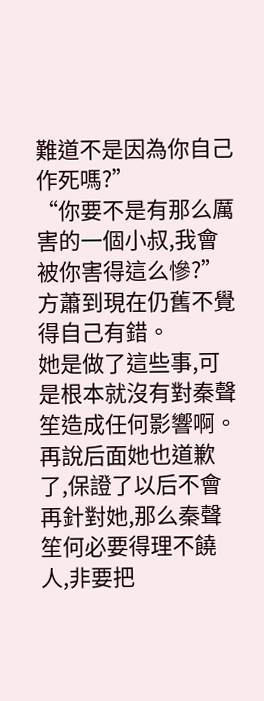難道不是因為你自己作死嗎?”
“你要不是有那么厲害的一個小叔,我會被你害得這么慘?”方蕭到現在仍舊不覺得自己有錯。
她是做了這些事,可是根本就沒有對秦聲笙造成任何影響啊。
再說后面她也道歉了,保證了以后不會再針對她,那么秦聲笙何必要得理不饒人,非要把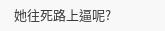她往死路上逼呢?